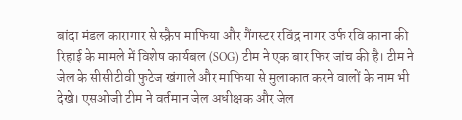बांदा मंडल कारागार से स्क्रैप माफिया और गैंगस्टर रविंद्र नागर उर्फ रवि काना की रिहाई के मामले में विशेष कार्यबल (SOG) टीम ने एक बार फिर जांच की है। टीम ने जेल के सीसीटीवी फुटेज खंगाले और माफिया से मुलाकात करने वालों के नाम भी देखे। एसओजी टीम ने वर्तमान जेल अधीक्षक और जेल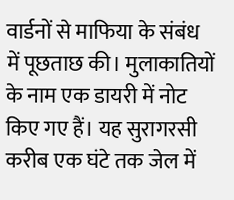वार्डनों से माफिया के संबंध में पूछताछ की। मुलाकातियों के नाम एक डायरी में नोट किए गए हैं। यह सुरागरसी करीब एक घंटे तक जेल में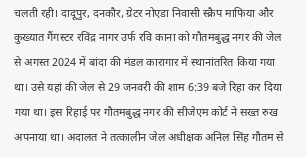चलती रही। दादूपुर, दनकौर, ग्रेटर नोएडा निवासी स्क्रैप माफिया और कुख्यात गैंगस्टर रविंद्र नागर उर्फ रवि काना को गौतमबुद्ध नगर की जेल से अगस्त 2024 में बांदा की मंडल कारागार में स्थानांतरित किया गया था। उसे यहां की जेल से 29 जनवरी की शाम 6:39 बजे रिहा कर दिया गया था। इस रिहाई पर गौतमबुद्ध नगर की सीजेएम कोर्ट ने सख्त रुख अपनाया था। अदालत ने तत्कालीन जेल अधीक्षक अनिल सिंह गौतम से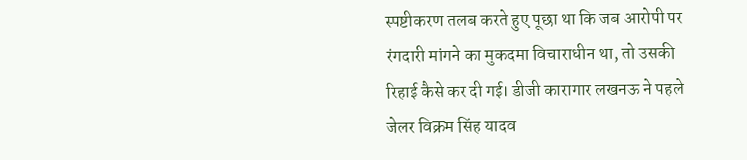स्पष्टीकरण तलब करते हुए पूछा था कि जब आरोपी पर रंगदारी मांगने का मुकदमा विचाराधीन था, तो उसकी रिहाई कैसे कर दी गई। डीजी कारागार लखनऊ ने पहले जेलर विक्रम सिंह यादव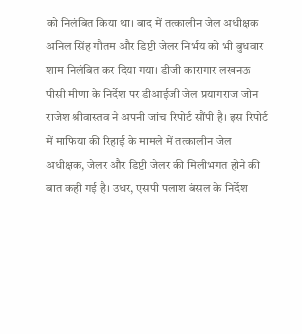को निलंबित किया था। बाद में तत्कालीन जेल अधीक्षक अनिल सिंह गौतम और डिप्टी जेलर निर्भय को भी बुधवार शाम निलंबित कर दिया गया। डीजी कारागार लखनऊ पीसी मीणा के निर्देश पर डीआईजी जेल प्रयागराज जोन राजेश श्रीवास्तव ने अपनी जांच रिपोर्ट सौंपी है। इस रिपोर्ट में माफिया की रिहाई के मामले में तत्कालीन जेल अधीक्षक, जेलर और डिप्टी जेलर की मिलीभगत होने की बात कही गई है। उधर, एसपी पलाश बंसल के निर्देश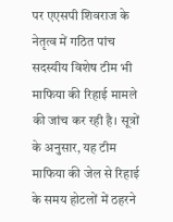पर एएसपी शिवराज के नेतृत्व में गठित पांच सदस्यीय विशेष टीम भी माफिया की रिहाई मामले की जांच कर रही है। सूत्रों के अनुसार, यह टीम माफिया की जेल से रिहाई के समय होटलों में ठहरने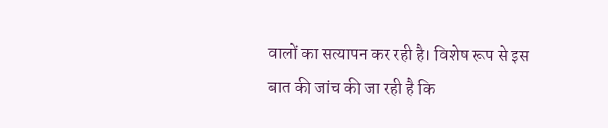वालों का सत्यापन कर रही है। विशेष रूप से इस बात की जांच की जा रही है कि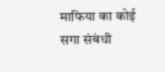माफिया का कोई सगा संबंधी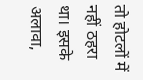तो होटलों में नहीं ठहरा था। इसके अलावा,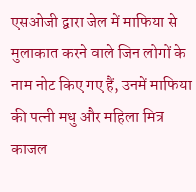एसओजी द्वारा जेल में माफिया से मुलाकात करने वाले जिन लोगों के नाम नोट किए गए हैं, उनमें माफिया की पत्नी मधु और महिला मित्र काजल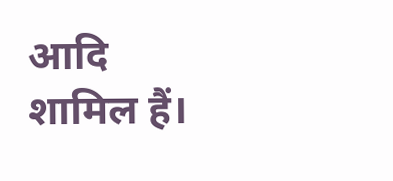आदि शामिल हैं।